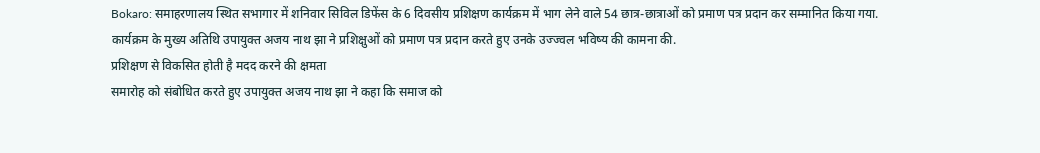Bokaro: समाहरणालय स्थित सभागार में शनिवार सिविल डिफेंस के 6 दिवसीय प्रशिक्षण कार्यक्रम में भाग लेने वाले 54 छात्र-छात्राओं को प्रमाण पत्र प्रदान कर सम्मानित किया गया. कार्यक्रम के मुख्य अतिथि उपायुक्त अजय नाथ झा ने प्रशिक्षुओं को प्रमाण पत्र प्रदान करते हुए उनके उज्ज्वल भविष्य की कामना की.
प्रशिक्षण से विकसित होती है मदद करने की क्षमता
समारोह को संबोधित करते हुए उपायुक्त अजय नाथ झा ने कहा कि समाज को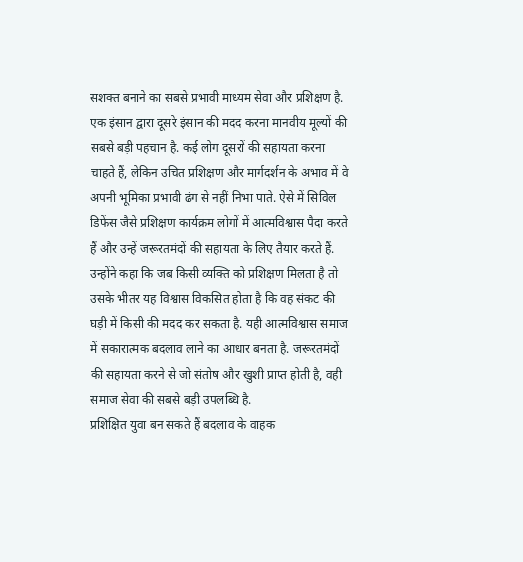सशक्त बनाने का सबसे प्रभावी माध्यम सेवा और प्रशिक्षण है. एक इंसान द्वारा दूसरे इंसान की मदद करना मानवीय मूल्यों की सबसे बड़ी पहचान है. कई लोग दूसरों की सहायता करना चाहते हैं, लेकिन उचित प्रशिक्षण और मार्गदर्शन के अभाव में वे अपनी भूमिका प्रभावी ढंग से नहीं निभा पाते. ऐसे में सिविल डिफेंस जैसे प्रशिक्षण कार्यक्रम लोगों में आत्मविश्वास पैदा करते हैं और उन्हें जरूरतमंदों की सहायता के लिए तैयार करते हैं. उन्होंने कहा कि जब किसी व्यक्ति को प्रशिक्षण मिलता है तो उसके भीतर यह विश्वास विकसित होता है कि वह संकट की घड़ी में किसी की मदद कर सकता है. यही आत्मविश्वास समाज में सकारात्मक बदलाव लाने का आधार बनता है. जरूरतमंदों की सहायता करने से जो संतोष और खुशी प्राप्त होती है, वही समाज सेवा की सबसे बड़ी उपलब्धि है.
प्रशिक्षित युवा बन सकते हैं बदलाव के वाहक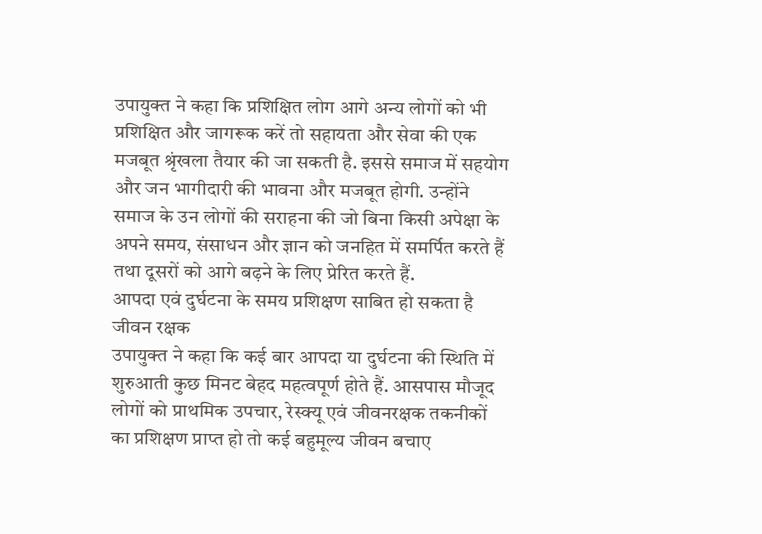उपायुक्त ने कहा कि प्रशिक्षित लोग आगे अन्य लोगों को भी प्रशिक्षित और जागरूक करें तो सहायता और सेवा की एक मजबूत श्रृंखला तैयार की जा सकती है. इससे समाज में सहयोग और जन भागीदारी की भावना और मजबूत होगी. उन्होंने समाज के उन लोगों की सराहना की जो बिना किसी अपेक्षा के अपने समय, संसाधन और ज्ञान को जनहित में समर्पित करते हैं तथा दूसरों को आगे बढ़ने के लिए प्रेरित करते हैं.
आपदा एवं दुर्घटना के समय प्रशिक्षण साबित हो सकता है जीवन रक्षक
उपायुक्त ने कहा कि कई बार आपदा या दुर्घटना की स्थिति में शुरुआती कुछ मिनट बेहद महत्वपूर्ण होते हैं. आसपास मौजूद लोगों को प्राथमिक उपचार, रेस्क्यू एवं जीवनरक्षक तकनीकों का प्रशिक्षण प्राप्त हो तो कई बहुमूल्य जीवन बचाए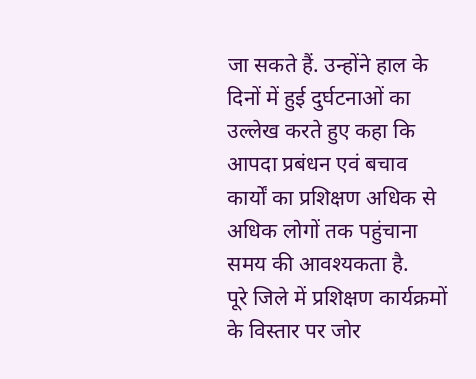जा सकते हैं. उन्होंने हाल के दिनों में हुई दुर्घटनाओं का उल्लेख करते हुए कहा कि आपदा प्रबंधन एवं बचाव कार्यों का प्रशिक्षण अधिक से अधिक लोगों तक पहुंचाना समय की आवश्यकता है.
पूरे जिले में प्रशिक्षण कार्यक्रमों के विस्तार पर जोर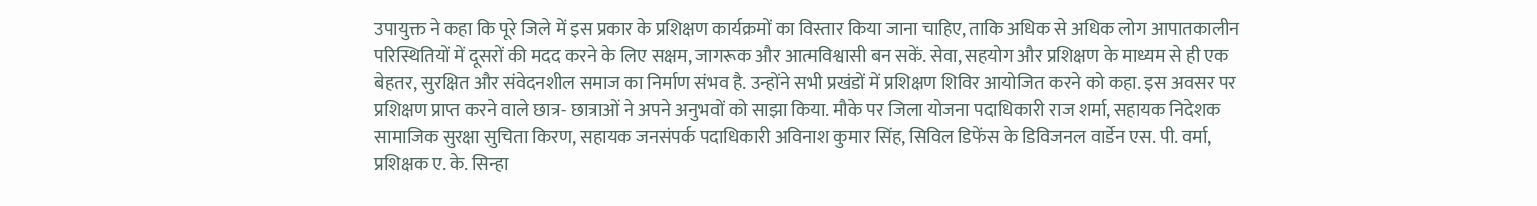उपायुक्त ने कहा कि पूरे जिले में इस प्रकार के प्रशिक्षण कार्यक्रमों का विस्तार किया जाना चाहिए, ताकि अधिक से अधिक लोग आपातकालीन परिस्थितियों में दूसरों की मदद करने के लिए सक्षम, जागरूक और आत्मविश्वासी बन सकें. सेवा, सहयोग और प्रशिक्षण के माध्यम से ही एक बेहतर, सुरक्षित और संवेदनशील समाज का निर्माण संभव है. उन्होंने सभी प्रखंडों में प्रशिक्षण शिविर आयोजित करने को कहा. इस अवसर पर प्रशिक्षण प्राप्त करने वाले छात्र- छात्राओं ने अपने अनुभवों को साझा किया. मौके पर जिला योजना पदाधिकारी राज शर्मा, सहायक निदेशक सामाजिक सुरक्षा सुचिता किरण, सहायक जनसंपर्क पदाधिकारी अविनाश कुमार सिंह, सिविल डिफेंस के डिविजनल वार्डेन एस. पी. वर्मा, प्रशिक्षक ए. के. सिन्हा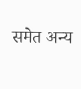समेत अन्य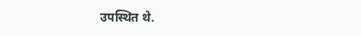उपस्थित थे.